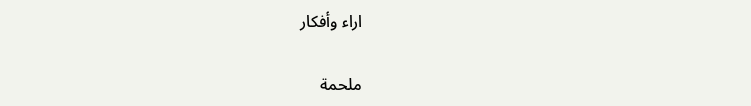اراء وأفكار

ملحمة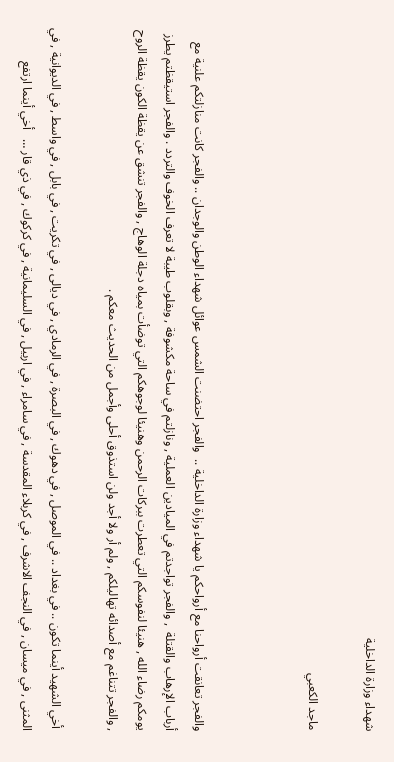شهداء وزارة الداخلية

ماجد الكعبي



والفجر تعانقت أرواحنا مع أرواحكم يا شهداء وزارة الداخلية ..  والفجر احتضنت الشمس عوائل شهداء الوطن والوجدان .. والفجر كانت منازلتكم علنية مع أرباب الإرهاب والقتلة  , والفجر تواجدتم في الميادين العملية , ونازلتم في ساحة مكشوفة , وبقلوب طيبة لا تعرف الخوف والتردد . والفجر استيقظتم يطرز يومكم رضاء الله , هنيئا لنفوسكم التي تعطرت ببركات الرحمن وهنيئا لوجوهكم التي توضأت بمياه دجلة الوهاج , والفجر تنشق عن يقظة الكون يقظة الروح , والفجر تتناغم مع أصدائه تهاليلكم , ولم أر ولا أجد ولن استذوق أحلى وأجمل من الحديث معكم .

 أخي الشهيد أينما تكون .. في بغداد .. في الموصل , في دهوك , في البصرة , في الرمادي , في ديالى , في تكريت , في بابل , في واسط , في الديوانية , في المثنى , في ميسان , في النجف الاشرف , في كربلاء المقدسة , في سامراء , في اربيل , في السليمانية , في كركوك , في ذي قار …   أخي أينما ارتفع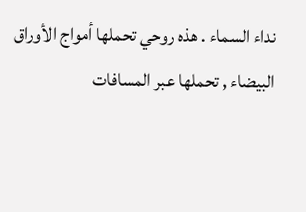نداء السماء . هذه روحي تحملها أمواج الأوراق البيضاء , تحملها عبر المسافات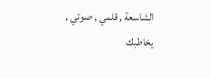الشاسعة , قلمي , صوتي ,  يخاطبك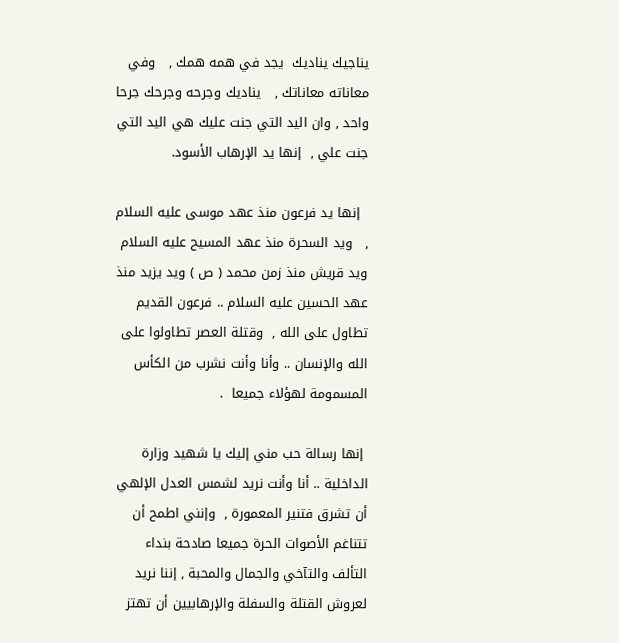يناجيك يناديك  يجد في همه همك ,   وفي معاناته معاناتك ,   يناديك وجرحه وجرحك جرحا واحد , وان اليد التي جنت عليك هي اليد التي جنت علي ,  إنها يد الإرهاب الأسود.

  إنها يد فرعون منذ عهد موسى عليه السلام ,   ويد السحرة منذ عهد المسيح عليه السلام ويد قريش منذ زمن محمد ( ص ) ويد يزيد منذ عهد الحسين عليه السلام .. فرعون القديم تطاول على الله ,  وقتلة العصر تطاولوا على الله والإنسان .. وأنا وأنت نشرب من الكأس المسمومة لهؤلاء جميعا  .

 إنها رسالة حب مني إليك يا شهيد وزارة الداخلية .. أنا وأنت نريد لشمس العدل الإلهي أن تشرق فتنير المعمورة ,  وإنني اطمح أن تتناغم الأصوات الحرة جميعا صادحة بنداء التألف والتآخي والجمال والمحبة , إننا نريد لعروش القتلة والسفلة والإرهابيين أن تهتز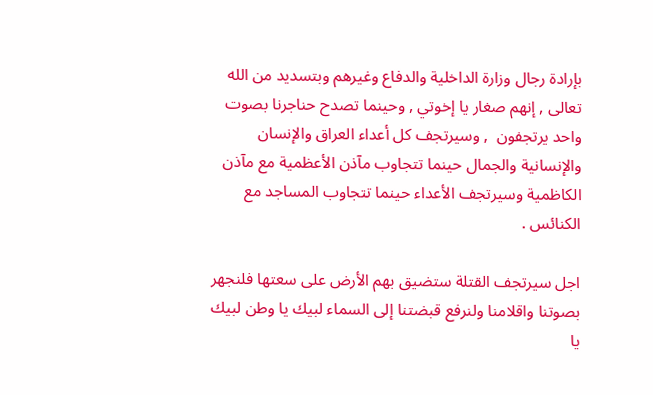بإرادة رجال وزارة الداخلية والدفاع وغيرهم وبتسديد من الله تعالى , إنهم صغار يا إخوتي , وحينما تصدح حناجرنا بصوت واحد يرتجفون  , وسيرتجف كل أعداء العراق والإنسان والإنسانية والجمال حينما تتجاوب مآذن الأعظمية مع مآذن الكاظمية وسيرتجف الأعداء حينما تتجاوب المساجد مع الكنائس .

اجل سيرتجف القتلة ستضيق بهم الأرض على سعتها فلنجهر بصوتنا واقلامنا ولنرفع قبضتنا إلى السماء لبيك يا وطن لبيك يا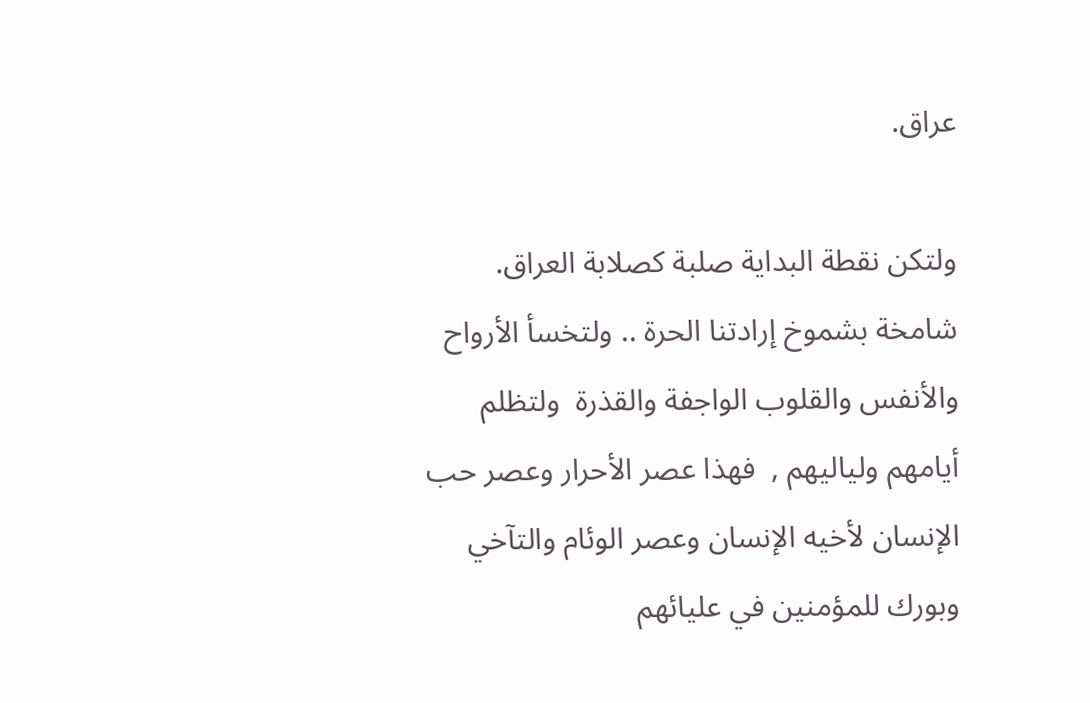عراق.

ولتكن نقطة البداية صلبة كصلابة العراق. شامخة بشموخ إرادتنا الحرة .. ولتخسأ الأرواح والأنفس والقلوب الواجفة والقذرة  ولتظلم أيامهم ولياليهم ,  فهذا عصر الأحرار وعصر حب الإنسان لأخيه الإنسان وعصر الوئام والتآخي  وبورك للمؤمنين في عليائهم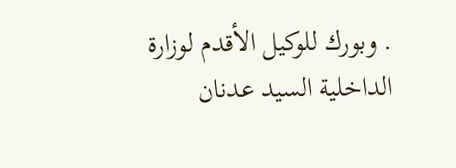. وبورك للوكيل الأقدم لوزارة الداخلية السيد عدنان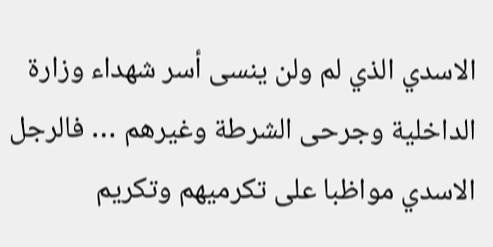الاسدي الذي لم ولن ينسى أسر شهداء وزارة الداخلية وجرحى الشرطة وغيرهم … فالرجل الاسدي مواظبا على تكرميهم وتكريم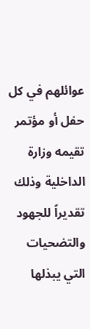عوائلهم في كل حفل أو مؤتمر تقيمه وزارة الداخلية وذلك تقديراً للجهود والتضحيات التي يبذلها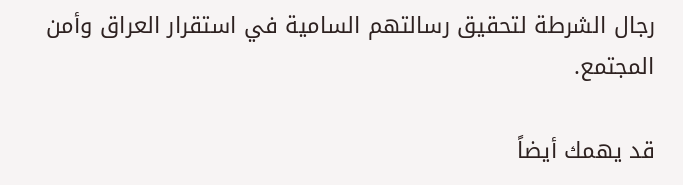رجال الشرطة لتحقيق رسالتهم السامية في استقرار العراق وأمن المجتمع.

قد يهمك أيضاً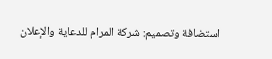استضافة وتصميم: شركة المرام للدعاية والإعلان